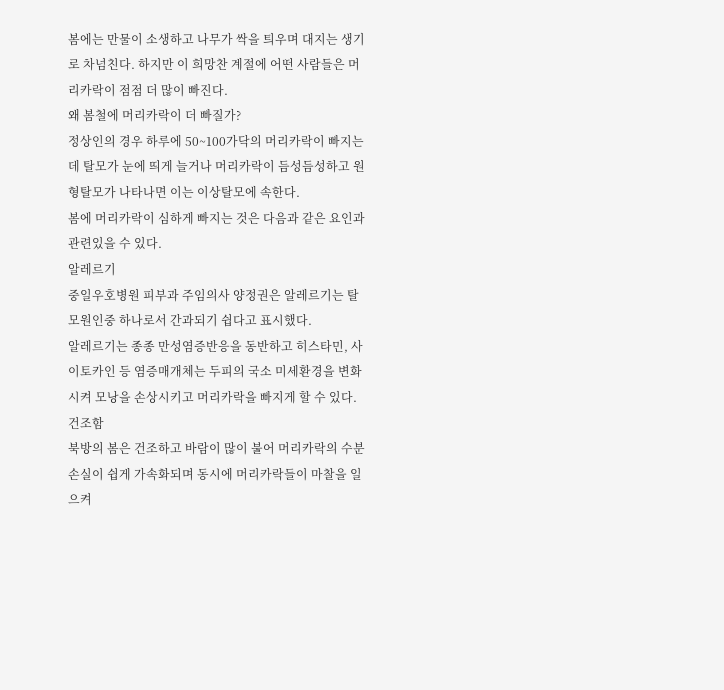봄에는 만물이 소생하고 나무가 싹을 틔우며 대지는 생기로 차넘친다. 하지만 이 희망찬 계절에 어떤 사람들은 머리카락이 점점 더 많이 빠진다.
왜 봄철에 머리카락이 더 빠질가?
정상인의 경우 하루에 50~100가닥의 머리카락이 빠지는데 탈모가 눈에 띄게 늘거나 머리카락이 듬성듬성하고 원형탈모가 나타나면 이는 이상탈모에 속한다.
봄에 머리카락이 심하게 빠지는 것은 다음과 같은 요인과 관련있을 수 있다.
알레르기
중일우호병원 피부과 주임의사 양정권은 알레르기는 탈모원인중 하나로서 간과되기 쉽다고 표시했다.
알레르기는 종종 만성염증반응을 동반하고 히스타민, 사이토카인 등 염증매개체는 두피의 국소 미세환경을 변화시켜 모낭을 손상시키고 머리카락을 빠지게 할 수 있다.
건조함
북방의 봄은 건조하고 바람이 많이 불어 머리카락의 수분손실이 쉽게 가속화되며 동시에 머리카락들이 마찰을 일으켜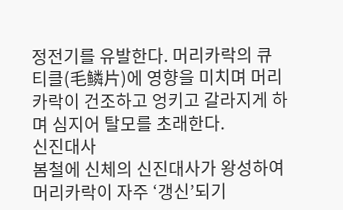정전기를 유발한다. 머리카락의 큐티클(毛鳞片)에 영향을 미치며 머리카락이 건조하고 엉키고 갈라지게 하며 심지어 탈모를 초래한다.
신진대사
봄철에 신체의 신진대사가 왕성하여 머리카락이 자주 ‘갱신’되기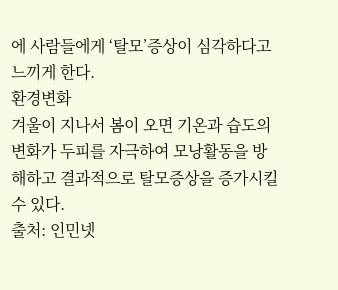에 사람들에게 ‘탈모’증상이 심각하다고 느끼게 한다.
환경변화
겨울이 지나서 봄이 오면 기온과 습도의 변화가 두피를 자극하여 모낭활동을 방해하고 결과적으로 탈모증상을 증가시킬 수 있다.
출처: 인민넷